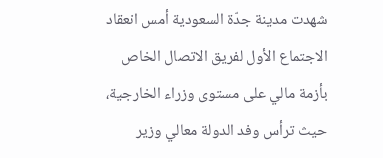شهدت مدينة جدّة السعودية أمس انعقاد الاجتماع الأول لفريق الاتصال الخاص بأزمة مالي على مستوى وزراء الخارجية، حيث ترأس وفد الدولة معالي وزير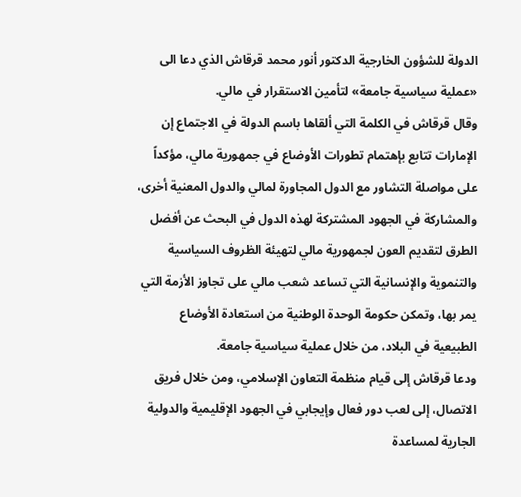الدولة للشؤون الخارجية الدكتور أنور محمد قرقاش الذي دعا الى «عملية سياسية جامعة» لتأمين الاستقرار في مالي.
وقال قرقاش في الكلمة التي ألقاها باسم الدولة في الاجتماع إن الإمارات تتابع بإهتمام تطورات الأوضاع في جمهورية مالي، مؤكداً على مواصلة التشاور مع الدول المجاورة لمالي والدول المعنية أخرى، والمشاركة في الجهود المشتركة لهذه الدول في البحث عن أفضل الطرق لتقديم العون لجمهورية مالي لتهيئة الظروف السياسية والتنموية والإنسانية التي تساعد شعب مالي على تجاوز الأزمة التي يمر بها، وتمكن حكومة الوحدة الوطنية من استعادة الأوضاع الطبيعية في البلاد، من خلال عملية سياسية جامعة.
ودعا قرقاش إلى قيام منظمة التعاون الإسلامي، ومن خلال فريق الاتصال، إلى لعب دور فعال وإيجابي في الجهود الإقليمية والدولية الجارية لمساعدة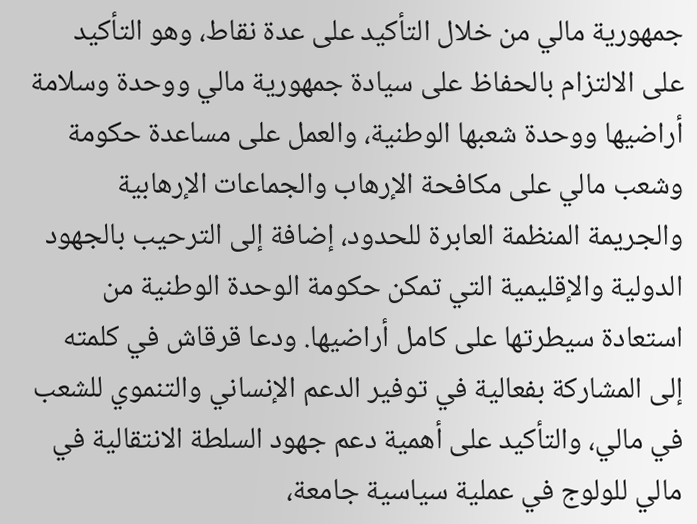جمهورية مالي من خلال التأكيد على عدة نقاط، وهو التأكيد على الالتزام بالحفاظ على سيادة جمهورية مالي ووحدة وسلامة أراضيها ووحدة شعبها الوطنية، والعمل على مساعدة حكومة وشعب مالي على مكافحة الإرهاب والجماعات الإرهابية والجريمة المنظمة العابرة للحدود، إضافة إلى الترحيب بالجهود الدولية والإقليمية التي تمكن حكومة الوحدة الوطنية من استعادة سيطرتها على كامل أراضيها. ودعا قرقاش في كلمته إلى المشاركة بفعالية في توفير الدعم الإنساني والتنموي للشعب في مالي، والتأكيد على أهمية دعم جهود السلطة الانتقالية في مالي للولوج في عملية سياسية جامعة،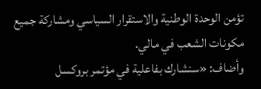تؤمن الوحدة الوطنية والاستقرار السياسي ومشاركة جميع مكونات الشعب في مالي.
وأضاف: «سنشارك بفاعلية في مؤتمر بروكسل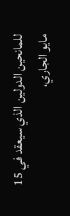للمانحين الدولين الذي سيعقد في 15 مايو الجاري،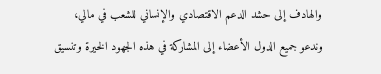والهادف إلى حشد الدعم الاقتصادي والإنساني للشعب في مالي، وندعو جميع الدول الأعضاء إلى المشاركة في هذه الجهود الخيرة وتنسيق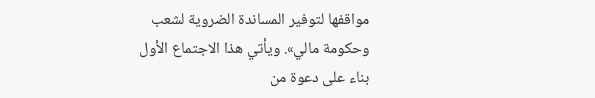مواقفها لتوفير المساندة الضروية لشعب وحكومة مالي». ويأتي هذا الاجتماع الأول بناء على دعوة من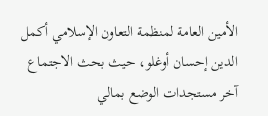الأمين العامة لمنظمة التعاون الإسلامي أكمل الدين إحسان أوغلو، حيث بحث الاجتماع آخر مستجدات الوضع بمالي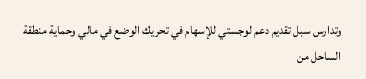وتدارس سبل تقديم دعم لوجستي للإسهام في تحريك الوضع في مالي وحماية منطقة الساحل من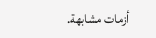أزمات مشابهة.